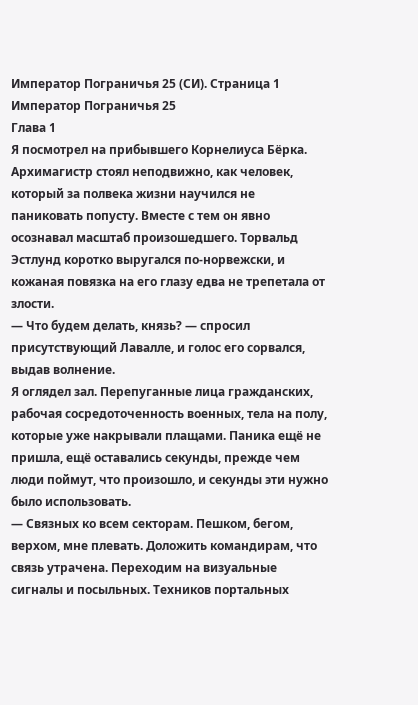Император Пограничья 25 (СИ). Страница 1
Император Пограничья 25
Глава 1
Я посмотрел на прибывшего Корнелиуса Бёрка. Архимагистр стоял неподвижно, как человек, который за полвека жизни научился не паниковать попусту. Вместе с тем он явно осознавал масштаб произошедшего. Торвальд Эстлунд коротко выругался по-норвежски, и кожаная повязка на его глазу едва не трепетала от злости.
— Что будем делать, князь? — спросил присутствующий Лавалле, и голос его сорвался, выдав волнение.
Я оглядел зал. Перепуганные лица гражданских, рабочая сосредоточенность военных, тела на полу, которые уже накрывали плащами. Паника ещё не пришла, ещё оставались секунды, прежде чем люди поймут, что произошло, и секунды эти нужно было использовать.
— Связных ко всем секторам. Пешком, бегом, верхом, мне плевать. Доложить командирам, что связь утрачена. Переходим на визуальные сигналы и посыльных. Техников портальных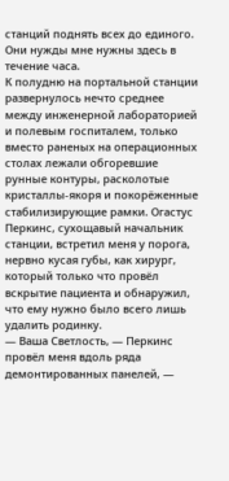станций поднять всех до единого. Они нужды мне нужны здесь в течение часа.
К полудню на портальной станции развернулось нечто среднее между инженерной лабораторией и полевым госпиталем, только вместо раненых на операционных столах лежали обгоревшие рунные контуры, расколотые кристаллы-якоря и покорёженные стабилизирующие рамки. Огастус Перкинс, сухощавый начальник станции, встретил меня у порога, нервно кусая губы, как хирург, который только что провёл вскрытие пациента и обнаружил, что ему нужно было всего лишь удалить родинку.
— Ваша Светлость, — Перкинс провёл меня вдоль ряда демонтированных панелей, —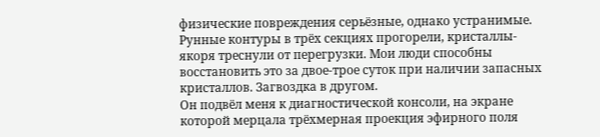физические повреждения серьёзные, однако устранимые. Рунные контуры в трёх секциях прогорели, кристаллы-якоря треснули от перегрузки. Мои люди способны восстановить это за двое-трое суток при наличии запасных кристаллов. Загвоздка в другом.
Он подвёл меня к диагностической консоли, на экране которой мерцала трёхмерная проекция эфирного поля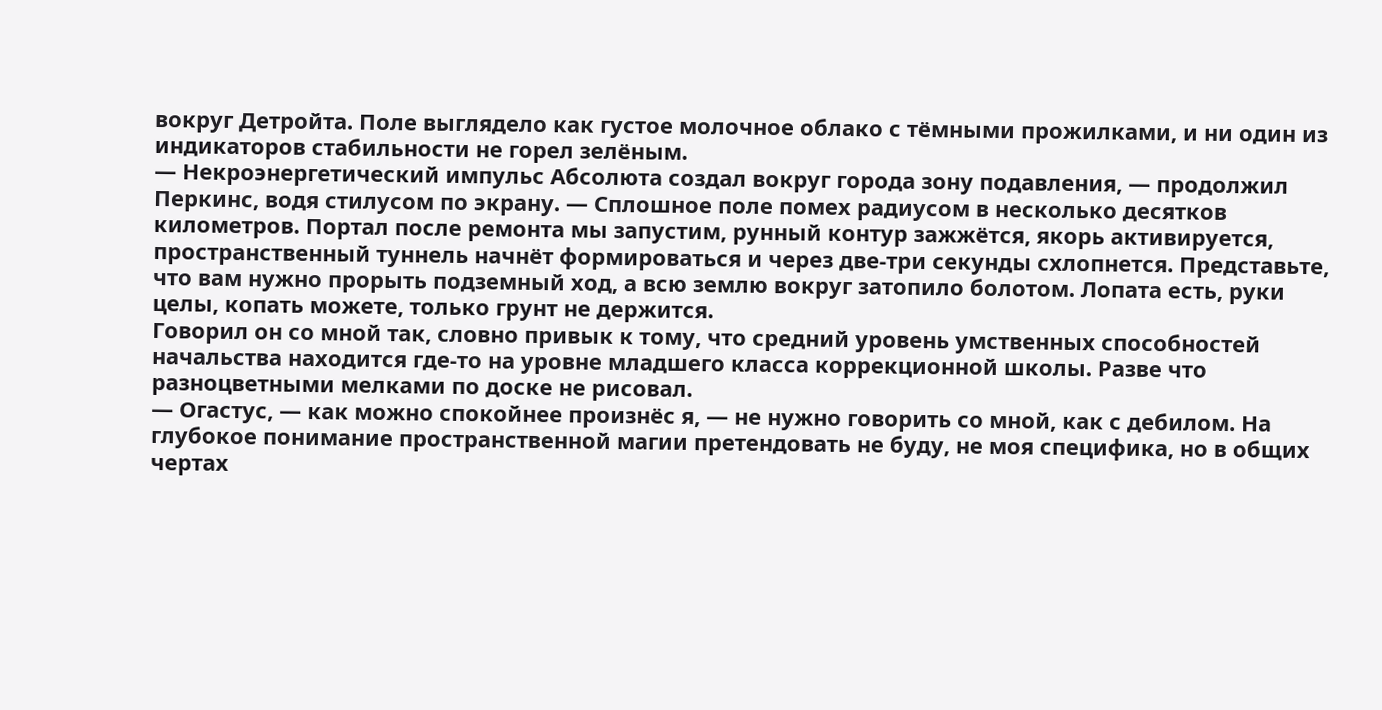вокруг Детройта. Поле выглядело как густое молочное облако с тёмными прожилками, и ни один из индикаторов стабильности не горел зелёным.
— Некроэнергетический импульс Абсолюта создал вокруг города зону подавления, — продолжил Перкинс, водя стилусом по экрану. — Сплошное поле помех радиусом в несколько десятков километров. Портал после ремонта мы запустим, рунный контур зажжётся, якорь активируется, пространственный туннель начнёт формироваться и через две-три секунды схлопнется. Представьте, что вам нужно прорыть подземный ход, а всю землю вокруг затопило болотом. Лопата есть, руки целы, копать можете, только грунт не держится.
Говорил он со мной так, словно привык к тому, что средний уровень умственных способностей начальства находится где-то на уровне младшего класса коррекционной школы. Разве что разноцветными мелками по доске не рисовал.
— Огастус, — как можно спокойнее произнёс я, — не нужно говорить со мной, как с дебилом. На глубокое понимание пространственной магии претендовать не буду, не моя специфика, но в общих чертах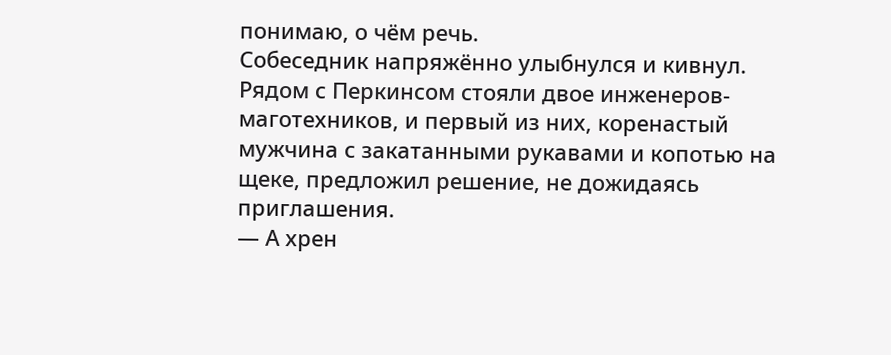понимаю, о чём речь.
Собеседник напряжённо улыбнулся и кивнул. Рядом с Перкинсом стояли двое инженеров-маготехников, и первый из них, коренастый мужчина с закатанными рукавами и копотью на щеке, предложил решение, не дожидаясь приглашения.
— А хрен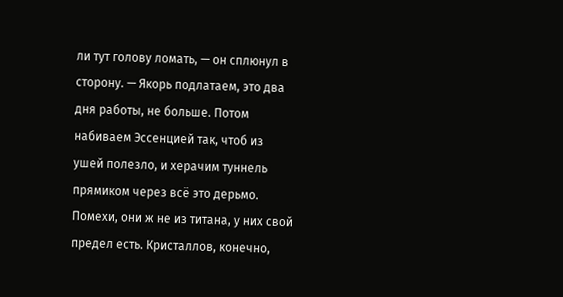ли тут голову ломать, — он сплюнул в сторону. — Якорь подлатаем, это два дня работы, не больше. Потом набиваем Эссенцией так, чтоб из ушей полезло, и херачим туннель прямиком через всё это дерьмо. Помехи, они ж не из титана, у них свой предел есть. Кристаллов, конечно,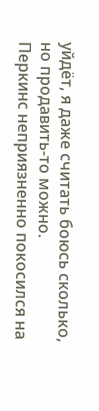уйдёт, я даже считать боюсь сколько, но продавить-то можно.
Перкинс неприязненно покосился на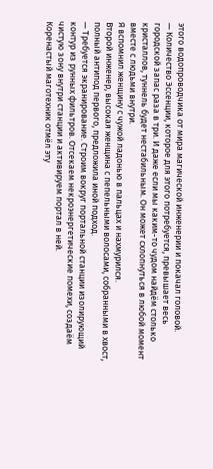этого водопроводчика от мира магической инженерии и покачал головой.
— Количество Эссенции, которое для этого потребуется, превышает весь городской запас раза в три. И даже если мы каким-то чудом найдём столько кристаллов, туннель будет нестабильным. Он может схлопнуться в любой момент вместе с людьми внутри.
Я вспомнил женщину с чужой ладонью в пальцах и нахмурился.
Второй инженер, высокая женщина с пепельными волосами, собранными в хвост, полный антипод первого, предложила иной подход.
— Требуется экранирование. Строим вокруг портальной станции изолирующий контур из рунных фильтров. Отсекаем некроэнергетические помехи, создаём чистую зону внутри станции и активируем портал в ней.
Коренастый маготехник отмёл эту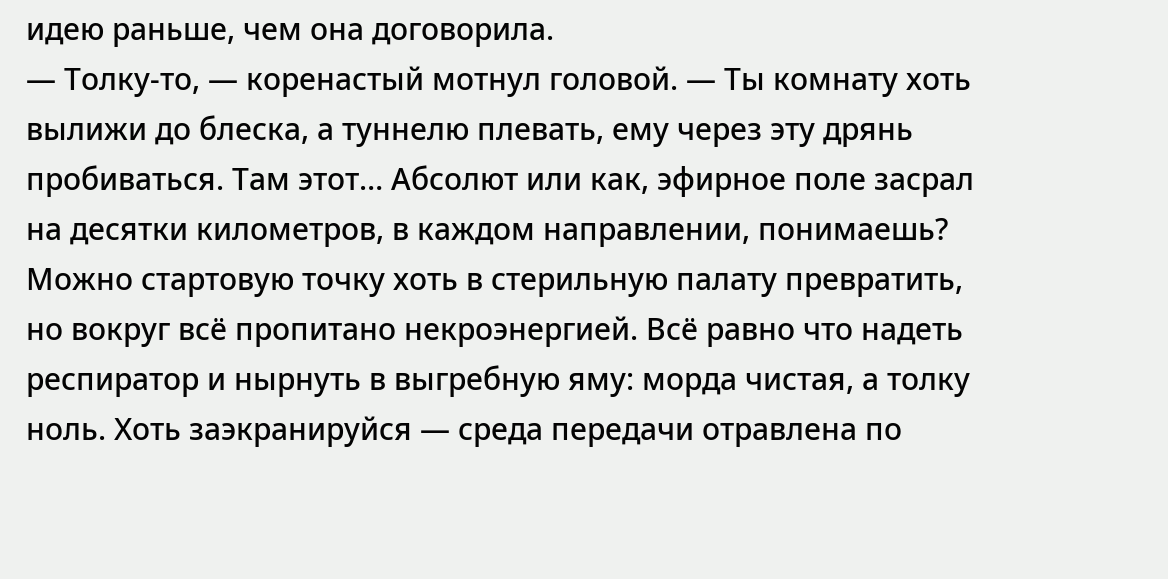идею раньше, чем она договорила.
— Толку-то, — коренастый мотнул головой. — Ты комнату хоть вылижи до блеска, а туннелю плевать, ему через эту дрянь пробиваться. Там этот… Абсолют или как, эфирное поле засрал на десятки километров, в каждом направлении, понимаешь? Можно стартовую точку хоть в стерильную палату превратить, но вокруг всё пропитано некроэнергией. Всё равно что надеть респиратор и нырнуть в выгребную яму: морда чистая, а толку ноль. Хоть заэкранируйся — среда передачи отравлена по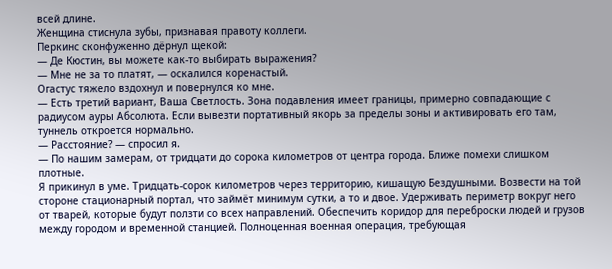всей длине.
Женщина стиснула зубы, признавая правоту коллеги.
Перкинс сконфуженно дёрнул щекой:
— Де Кюстин, вы можете как-то выбирать выражения?
— Мне не за то платят, — оскалился коренастый.
Огастус тяжело вздохнул и повернулся ко мне.
— Есть третий вариант, Ваша Светлость. Зона подавления имеет границы, примерно совпадающие с радиусом ауры Абсолюта. Если вывезти портативный якорь за пределы зоны и активировать его там, туннель откроется нормально.
— Расстояние? — спросил я.
— По нашим замерам, от тридцати до сорока километров от центра города. Ближе помехи слишком плотные.
Я прикинул в уме. Тридцать-сорок километров через территорию, кишащую Бездушными. Возвести на той стороне стационарный портал, что займёт минимум сутки, а то и двое. Удерживать периметр вокруг него от тварей, которые будут ползти со всех направлений. Обеспечить коридор для переброски людей и грузов между городом и временной станцией. Полноценная военная операция, требующая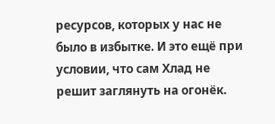ресурсов, которых у нас не было в избытке. И это ещё при условии, что сам Хлад не решит заглянуть на огонёк.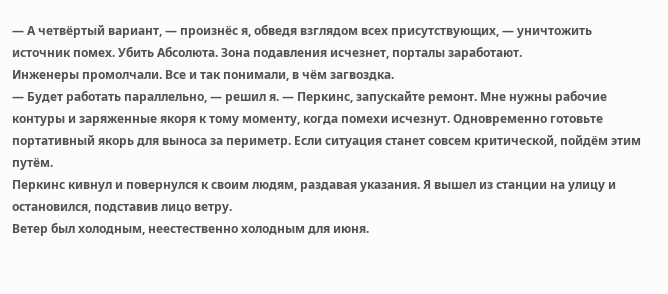— А четвёртый вариант, — произнёс я, обведя взглядом всех присутствующих, — уничтожить источник помех. Убить Абсолюта. Зона подавления исчезнет, порталы заработают.
Инженеры промолчали. Все и так понимали, в чём загвоздка.
— Будет работать параллельно, — решил я. — Перкинс, запускайте ремонт. Мне нужны рабочие контуры и заряженные якоря к тому моменту, когда помехи исчезнут. Одновременно готовьте портативный якорь для выноса за периметр. Если ситуация станет совсем критической, пойдём этим путём.
Перкинс кивнул и повернулся к своим людям, раздавая указания. Я вышел из станции на улицу и остановился, подставив лицо ветру.
Ветер был холодным, неестественно холодным для июня.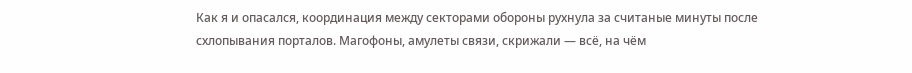Как я и опасался, координация между секторами обороны рухнула за считаные минуты после схлопывания порталов. Магофоны, амулеты связи, скрижали — всё, на чём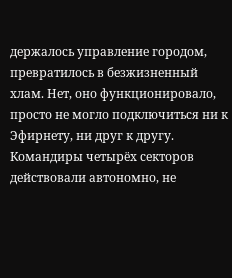держалось управление городом, превратилось в безжизненный хлам. Нет, оно функционировало, просто не могло подключиться ни к Эфирнету, ни друг к другу. Командиры четырёх секторов действовали автономно, не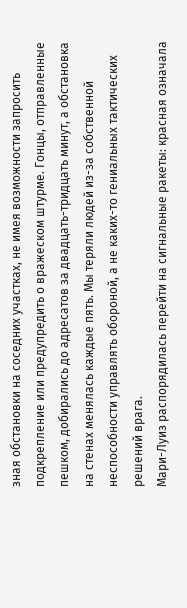зная обстановки на соседних участках, не имея возможности запросить подкрепление или предупредить о вражеском штурме. Гонцы, отправленные пешком, добирались до адресатов за двадцать-тридцать минут, а обстановка на стенах менялась каждые пять. Мы теряли людей из-за собственной неспособности управлять обороной, а не каких-то гениальных тактических решений врага.
Мари-Луиз распорядилась перейти на сигнальные ракеты: красная означала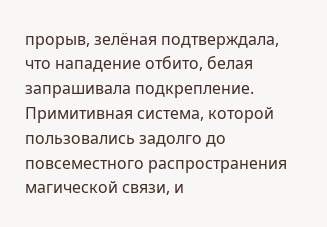прорыв, зелёная подтверждала, что нападение отбито, белая запрашивала подкрепление. Примитивная система, которой пользовались задолго до повсеместного распространения магической связи, и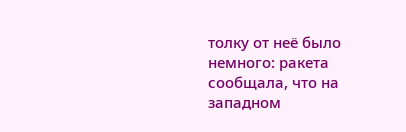толку от неё было немного: ракета сообщала, что на западном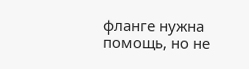фланге нужна помощь, но не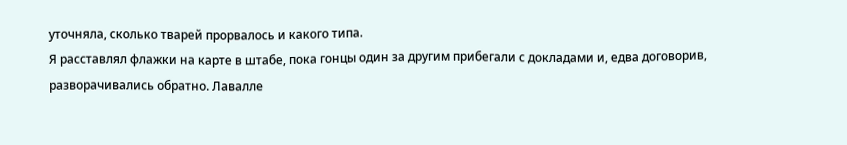уточняла, сколько тварей прорвалось и какого типа.
Я расставлял флажки на карте в штабе, пока гонцы один за другим прибегали с докладами и, едва договорив, разворачивались обратно. Лавалле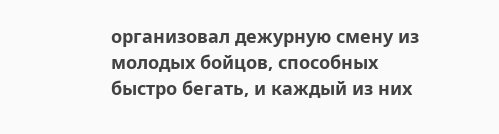организовал дежурную смену из молодых бойцов, способных быстро бегать, и каждый из них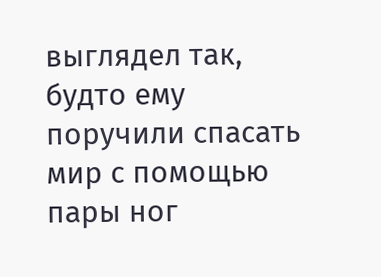выглядел так, будто ему поручили спасать мир с помощью пары ног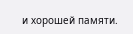и хорошей памяти.